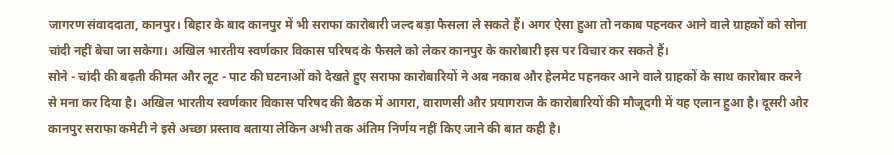जागरण संवाददाता, कानपुर। बिहार के बाद कानपुर में भी सराफा कारोबारी जल्द बड़ा फैसला ले सकते हैं। अगर ऐसा हुआ तो नकाब पहनकर आने वाले ग्राहकों को सोना चांदी नहीं बेचा जा सकेगा। अखिल भारतीय स्वर्णकार विकास परिषद के फैसले को लेकर कानपुर के कारोबारी इस पर विचार कर सकते हैं।
सोने - चांदी की बढ़ती कीमत और लूट - पाट की घटनाओं को देखते हुए सराफा कारोबारियों ने अब नकाब और हेलमेट पहनकर आने वाले ग्राहकों के साथ कारोबार करने से मना कर दिया है। अखिल भारतीय स्वर्णकार विकास परिषद की बैठक में आगरा, वाराणसी और प्रयागराज के कारोबारियों की मौजूदगी में यह एलान हुआ है। दूसरी ओर कानपुर सराफा कमेटी ने इसे अच्छा प्रस्ताव बताया लेकिन अभी तक अंतिम निर्णय नहीं किए जाने की बात कही है।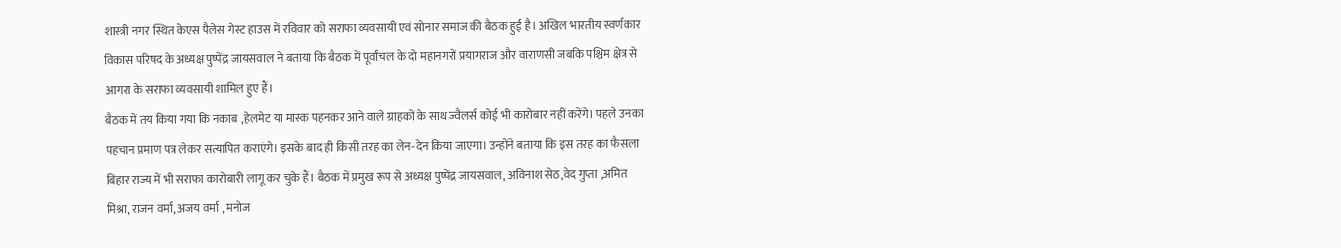शास्त्री नगर स्थित केएस पैलेस गेस्ट हाउस में रविवार को सराफा व्यवसायी एवं सोनार समाज की बैठक हुई है। अखिल भारतीय स्वर्णकार विकास परिषद के अध्यक्ष पुष्पेंद्र जायसवाल ने बताया कि बैठक में पूर्वांचल के दो महानगरों प्रयागराज और वाराणसी जबकि पश्चिम क्षेत्र से आगरा के सराफा व्यवसायी शामिल हुए हैं।
बैठक में तय किया गया कि नकाब ,हेलमेट या मास्क पहनकर आने वाले ग्राहकों के साथ ज्वैलर्स कोई भी कारोबार नहीं करेंगे। पहले उनका पहचान प्रमाण पत्र लेकर सत्यापित कराएंगे। इसके बाद ही किसी तरह का लेन-देन किया जाएगा। उन्होंने बताया कि इस तरह का फैसला बिहार राज्य में भी सराफा कारोबारी लागू कर चुके हैं। बैठक में प्रमुख रूप से अध्यक्ष पुष्पेंद्र जायसवाल, अविनाश सेठ,वेद गुप्ता ,अमित मिश्रा, राजन वर्मा, अजय वर्मा , मनोज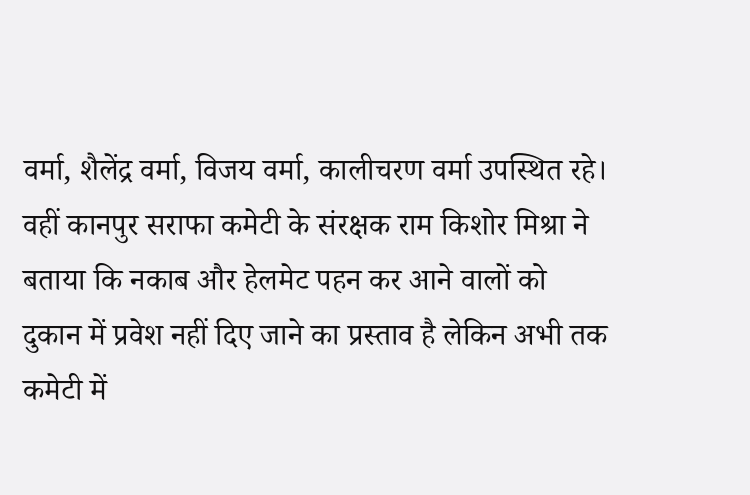वर्मा, शैलेंद्र वर्मा, विजय वर्मा, कालीचरण वर्मा उपस्थित रहे।
वहीं कानपुर सराफा कमेटी के संरक्षक राम किशोर मिश्रा ने बताया कि नकाब और हेलमेट पहन कर आने वालों को दुकान में प्रवेश नहीं दिए जाने का प्रस्ताव है लेकिन अभी तक कमेटी में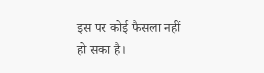इस पर कोई फैसला नहीं हो सका है।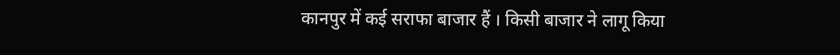कानपुर में कई सराफा बाजार हैं । किसी बाजार ने लागू किया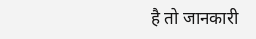है तो जानकारी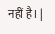नहीं है। |